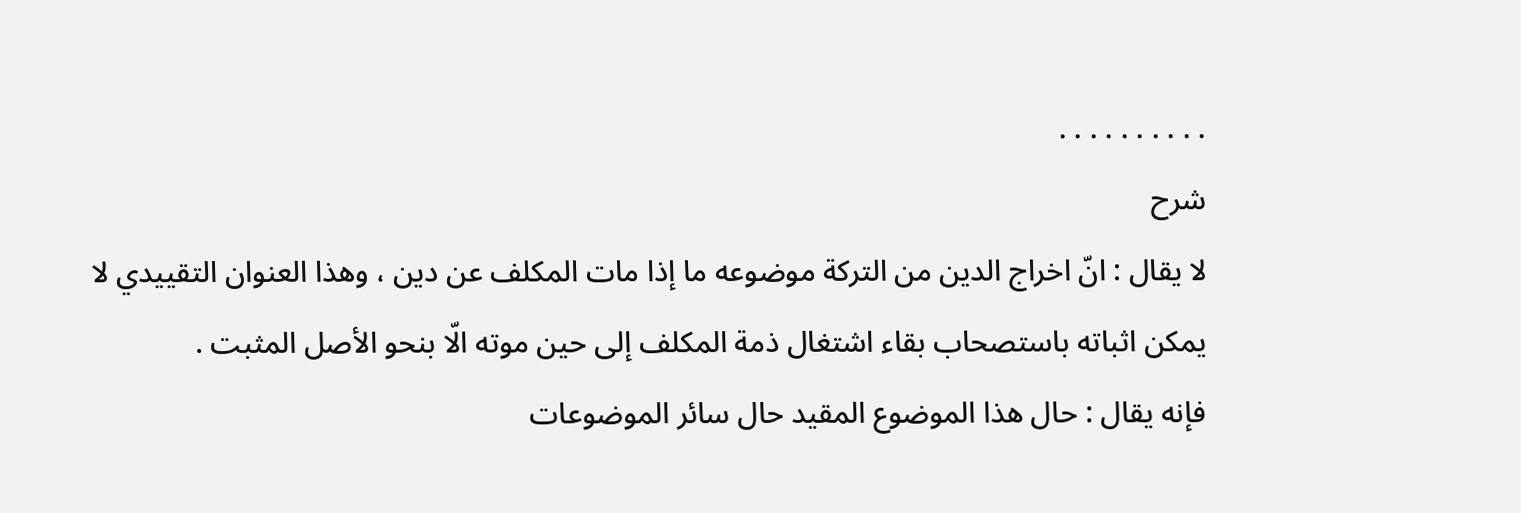. . . . . . . . . .
شرح
لا يقال : انّ اخراج الدين من التركة موضوعه ما إذا مات المكلف عن دين ، وهذا العنوان التقييدي لا يمكن اثباته باستصحاب بقاء اشتغال ذمة المكلف إلى حين موته الّا بنحو الأصل المثبت .
فإنه يقال : حال هذا الموضوع المقيد حال سائر الموضوعات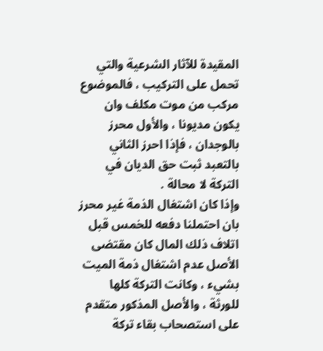المقيدة للآثار الشرعية والتي تحمل على التركيب ، فالموضوع مركب من موت مكلف وان يكون مديونا ، والأول محرز بالوجدان ، فإذا احرز الثاني بالتعبد ثبت حق الديان في التركة لا محالة .
وإذا كان اشتغال الذمة غير محرز بان احتملنا دفعه للخمس قبل اتلاف ذلك المال كان مقتضى الأصل عدم اشتغال ذمة الميت بشيء ، وكانت التركة كلها للورثة ، والأصل المذكور متقدم على استصحاب بقاء تركة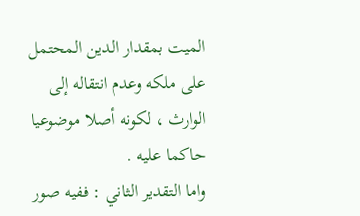الميت بمقدار الدين المحتمل على ملكه وعدم انتقاله إلى الوارث ، لكونه أصلا موضوعيا حاكما عليه .
واما التقدير الثاني : ففيه صور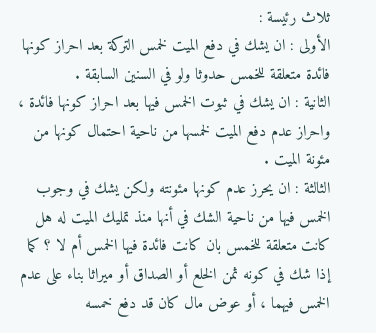ثلاث رئيسة :
الأولى : ان يشك في دفع الميت لخمس التركة بعد احراز كونها فائدة متعلقة للخمس حدوثا ولو في السنين السابقة .
الثانية : ان يشك في ثبوت الخمس فيها بعد احراز كونها فائدة ، واحراز عدم دفع الميت لخمسها من ناحية احتمال كونها من مئونة الميت .
الثالثة : ان يحرز عدم كونها مئونته ولكن يشك في وجوب الخمس فيها من ناحية الشك في أنها منذ تمليك الميت له هل كانت متعلقة للخمس بان كانت فائدة فيها الخمس أم لا ؟ كما إذا شك في كونه ثمن الخلع أو الصداق أو ميراثا بناء على عدم الخمس فيهما ، أو عوض مال كان قد دفع خمسه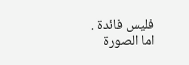فليس فائدة .
اما الصورة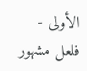الأولى - فلعل مشهور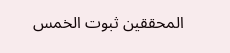المحققين ثبوت الخمس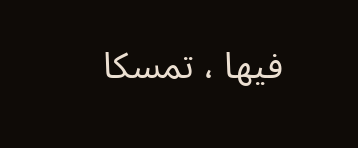فيها ، تمسكا